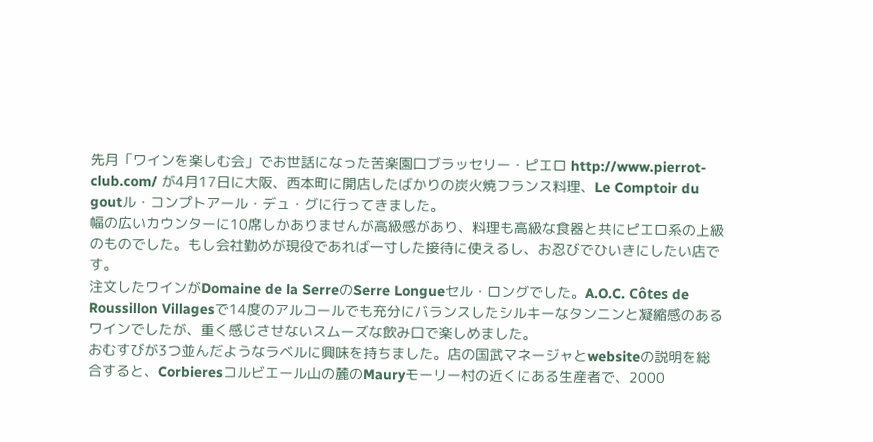先月「ワインを楽しむ会」でお世話になった苦楽園口ブラッセリー・ピエロ http://www.pierrot-club.com/ が4月17日に大阪、西本町に開店したばかりの炭火焼フランス料理、Le Comptoir du goutル・コンプトアール・デュ・グに行ってきました。
幅の広いカウンターに10席しかありませんが高級感があり、料理も高級な食器と共にピエロ系の上級のものでした。もし会社勤めが現役であれば一寸した接待に使えるし、お忍びでひいきにしたい店です。
注文したワインがDomaine de la SerreのSerre Longueセル・ロングでした。A.O.C. Côtes de Roussillon Villagesで14度のアルコールでも充分にバランスしたシルキーなタンニンと凝縮感のあるワインでしたが、重く感じさせないスムーズな飲み口で楽しめました。
おむすびが3つ並んだようなラベルに興味を持ちました。店の国武マネージャとwebsiteの説明を総合すると、Corbieresコルビエール山の麓のMauryモーリー村の近くにある生産者で、2000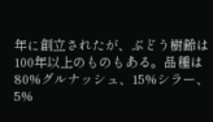年に創立されたが、ぶどう樹齢は100年以上のものもある。品種は80%グルナッシュ、15%シラー、5%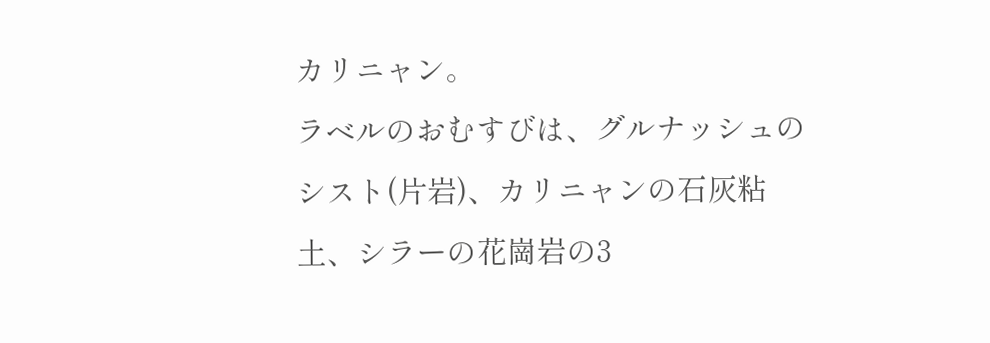カリニャン。
ラベルのおむすびは、グルナッシュのシスト(片岩)、カリニャンの石灰粘土、シラーの花崗岩の3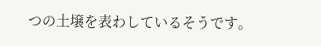つの土壌を表わしているそうです。